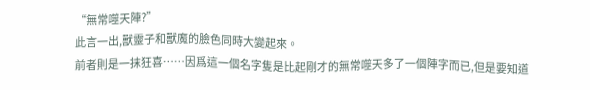“無常噬天陣?”
此言一出,獸靈子和獸魔的臉色同時大變起來。
前者則是一抹狂喜……因爲這一個名字隻是比起剛才的無常噬天多了一個陣字而已,但是要知道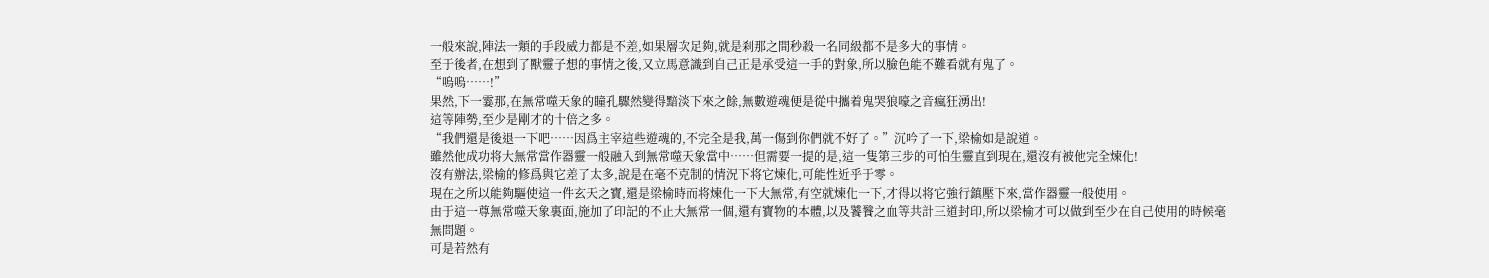一般來說,陣法一類的手段威力都是不差,如果層次足夠,就是刹那之間秒殺一名同級都不是多大的事情。
至于後者,在想到了獸靈子想的事情之後,又立馬意識到自己正是承受這一手的對象,所以臉色能不難看就有鬼了。
“嗚嗚……!”
果然,下一霎那,在無常噬天象的瞳孔驟然變得黯淡下來之餘,無數遊魂便是從中攜着鬼哭狼嚎之音瘋狂湧出!
這等陣勢,至少是剛才的十倍之多。
“我們還是後退一下吧……因爲主宰這些遊魂的,不完全是我,萬一傷到你們就不好了。”沉吟了一下,梁榆如是說道。
雖然他成功将大無常當作器靈一般融入到無常噬天象當中……但需要一提的是,這一隻第三步的可怕生靈直到現在,還沒有被他完全煉化!
沒有辦法,梁榆的修爲與它差了太多,說是在毫不克制的情況下将它煉化,可能性近乎于零。
現在之所以能夠驅使這一件玄天之寶,還是梁榆時而将煉化一下大無常,有空就煉化一下,才得以将它強行鎮壓下來,當作器靈一般使用。
由于這一尊無常噬天象裏面,施加了印記的不止大無常一個,還有寶物的本體,以及饕餮之血等共計三道封印,所以梁榆才可以做到至少在自己使用的時候毫無問題。
可是若然有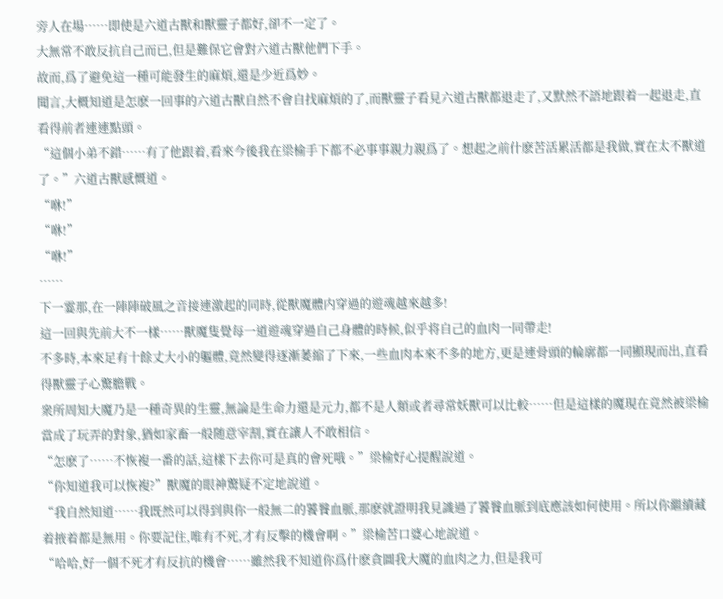旁人在場……即使是六道古獸和獸靈子都好,卻不一定了。
大無常不敢反抗自己而已,但是難保它會對六道古獸他們下手。
故而,爲了避免這一種可能發生的麻煩,還是少近爲妙。
聞言,大概知道是怎麽一回事的六道古獸自然不會自找麻煩的了,而獸靈子看見六道古獸都退走了,又默然不語地跟着一起退走,直看得前者連連點頭。
“這個小弟不錯……有了他跟着,看來今後我在梁榆手下都不必事事親力親爲了。想起之前什麽苦活累活都是我做,實在太不獸道了。”六道古獸感慨道。
“咻!”
“咻!”
“咻!”
……
下一霎那,在一陣陣破風之音接連激起的同時,從獸魔體内穿過的遊魂越來越多!
這一回與先前大不一樣……獸魔隻覺每一道遊魂穿過自己身體的時候,似乎将自己的血肉一同帶走!
不多時,本來足有十餘丈大小的軀體,竟然變得逐漸萎縮了下來,一些血肉本來不多的地方,更是連骨頭的輪廓都一同顯現而出,直看得獸靈子心驚膽戰。
衆所周知大魔乃是一種奇異的生靈,無論是生命力還是元力,都不是人類或者尋常妖獸可以比較……但是這樣的魔現在竟然被梁榆當成了玩弄的對象,猶如家畜一般随意宰割,實在讓人不敢相信。
“怎麽了……不恢複一番的話,這樣下去你可是真的會死哦。”梁榆好心提醒說道。
“你知道我可以恢複?”獸魔的眼神驚疑不定地說道。
“我自然知道……我既然可以得到與你一般無二的饕餮血脈,那麽就證明我見識過了饕餮血脈到底應該如何使用。所以你繼續藏着掖着都是無用。你要記住,唯有不死,才有反擊的機會啊。”梁榆苦口婆心地說道。
“哈哈,好一個不死才有反抗的機會……雖然我不知道你爲什麽貪圖我大魔的血肉之力,但是我可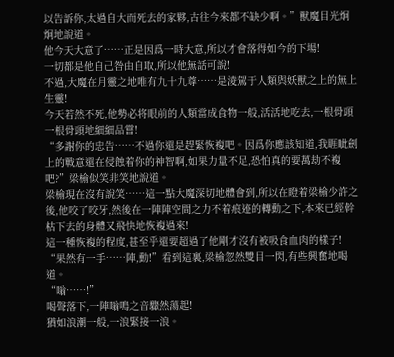以告訴你,太過自大而死去的家夥,古往今來都不缺少啊。”獸魔目光炯炯地說道。
他今天大意了……正是因爲一時大意,所以才會落得如今的下場!
一切都是他自己咎由自取,所以他無話可說!
不過,大魔在月靈之地唯有九十九尊……是淩駕于人類與妖獸之上的無上生靈!
今天若然不死,他勢必将眼前的人類當成食物一般,活活地吃去,一根骨頭一根骨頭地細細品嘗!
“多謝你的忠告……不過你還是趕緊恢複吧。因爲你應該知道,我睚眦劍上的戰意還在侵蝕着你的神智啊,如果力量不足,恐怕真的要萬劫不複吧?”梁榆似笑非笑地說道。
梁榆現在沒有說笑……這一點大魔深切地體會到,所以在瞪着梁榆少許之後,他咬了咬牙,然後在一陣陣空間之力不着痕迹的轉動之下,本來已經幹枯下去的身體又飛快地恢複過來!
這一種恢複的程度,甚至乎還要超過了他剛才沒有被吸食血肉的樣子!
“果然有一手……陣,動!”看到這裏,梁榆忽然雙目一閃,有些興奮地喝道。
“嗡……!”
喝聲落下,一陣嗡鳴之音驟然蕩起!
猶如浪潮一般,一浪緊接一浪。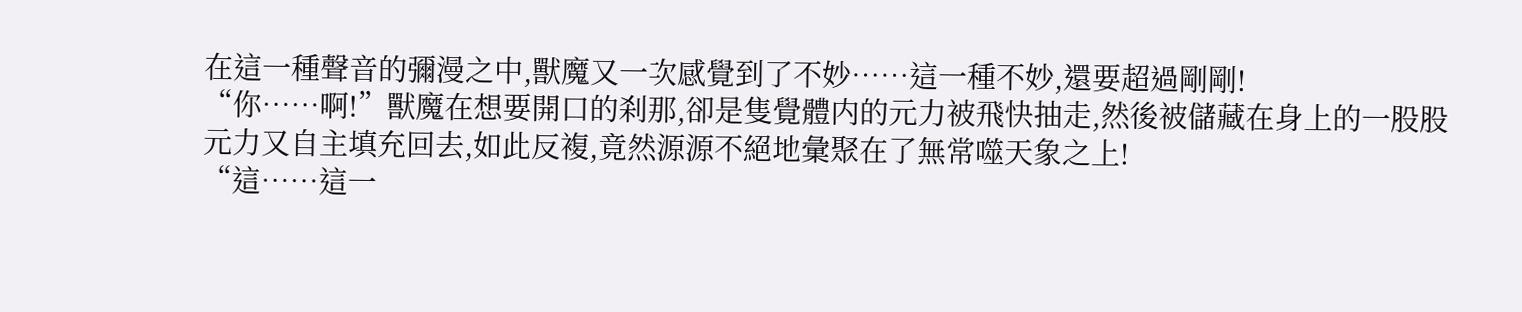在這一種聲音的彌漫之中,獸魔又一次感覺到了不妙……這一種不妙,還要超過剛剛!
“你……啊!”獸魔在想要開口的刹那,卻是隻覺體内的元力被飛快抽走,然後被儲藏在身上的一股股元力又自主填充回去,如此反複,竟然源源不絕地彙聚在了無常噬天象之上!
“這……這一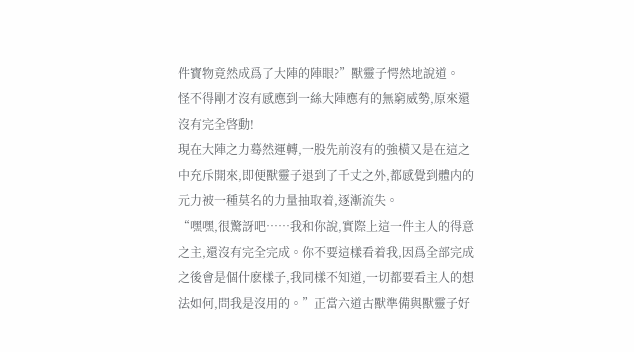件寶物竟然成爲了大陣的陣眼?”獸靈子愕然地說道。
怪不得剛才沒有感應到一絲大陣應有的無窮威勢,原來還沒有完全啓動!
現在大陣之力蓦然運轉,一股先前沒有的強橫又是在這之中充斥開來,即便獸靈子退到了千丈之外,都感覺到體内的元力被一種莫名的力量抽取着,逐漸流失。
“嘿嘿,很驚訝吧……我和你說,實際上這一件主人的得意之主,還沒有完全完成。你不要這樣看着我,因爲全部完成之後會是個什麽樣子,我同樣不知道,一切都要看主人的想法如何,問我是沒用的。”正當六道古獸準備與獸靈子好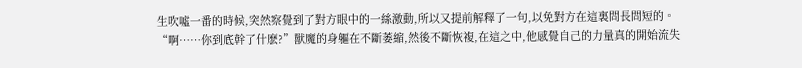生吹噓一番的時候,突然察覺到了對方眼中的一絲激動,所以又提前解釋了一句,以免對方在這裏問長問短的。
“啊……你到底幹了什麽?”獸魔的身軀在不斷萎縮,然後不斷恢複,在這之中,他感覺自己的力量真的開始流失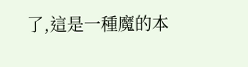了,這是一種魔的本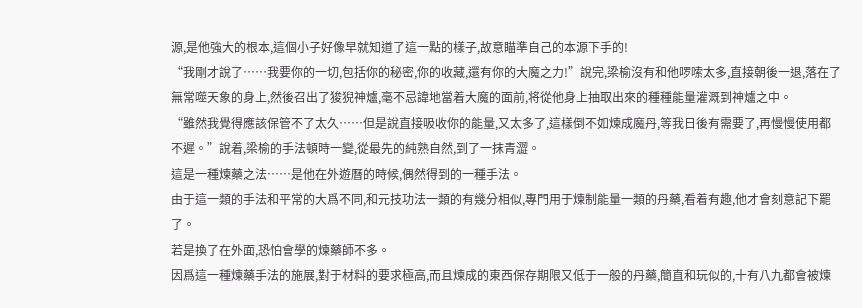源,是他強大的根本,這個小子好像早就知道了這一點的樣子,故意瞄準自己的本源下手的!
“我剛才說了……我要你的一切,包括你的秘密,你的收藏,還有你的大魔之力!”說完,梁榆沒有和他啰嗦太多,直接朝後一退,落在了無常噬天象的身上,然後召出了狻猊神爐,毫不忌諱地當着大魔的面前,将從他身上抽取出來的種種能量灌溉到神爐之中。
“雖然我覺得應該保管不了太久……但是說直接吸收你的能量,又太多了,這樣倒不如煉成魔丹,等我日後有需要了,再慢慢使用都不遲。”說着,梁榆的手法頓時一變,從最先的純熟自然,到了一抹青澀。
這是一種煉藥之法……是他在外遊曆的時候,偶然得到的一種手法。
由于這一類的手法和平常的大爲不同,和元技功法一類的有幾分相似,專門用于煉制能量一類的丹藥,看着有趣,他才會刻意記下罷了。
若是換了在外面,恐怕會學的煉藥師不多。
因爲這一種煉藥手法的施展,對于材料的要求極高,而且煉成的東西保存期限又低于一般的丹藥,簡直和玩似的,十有八九都會被煉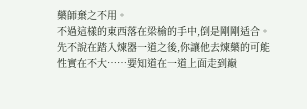藥師棄之不用。
不過這樣的東西落在梁榆的手中,倒是剛剛适合。
先不說在踏入煉器一道之後,你讓他去煉藥的可能性實在不大……要知道在一道上面走到巅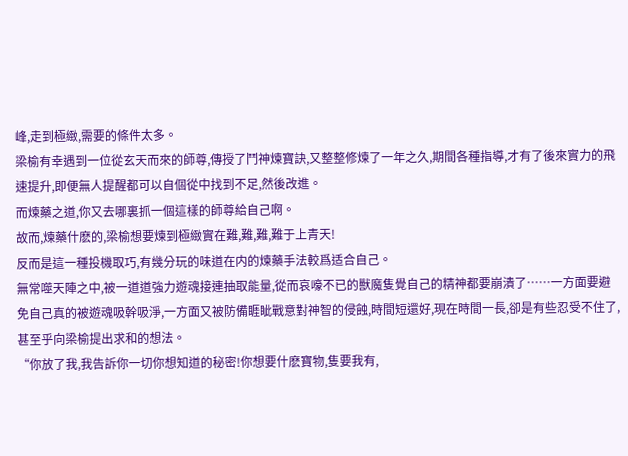峰,走到極緻,需要的條件太多。
梁榆有幸遇到一位從玄天而來的師尊,傳授了鬥神煉寶訣,又整整修煉了一年之久,期間各種指導,才有了後來實力的飛速提升,即便無人提醒都可以自個從中找到不足,然後改進。
而煉藥之道,你又去哪裏抓一個這樣的師尊給自己啊。
故而,煉藥什麽的,梁榆想要煉到極緻實在難,難,難,難于上青天!
反而是這一種投機取巧,有幾分玩的味道在内的煉藥手法較爲适合自己。
無常噬天陣之中,被一道道強力遊魂接連抽取能量,從而哀嚎不已的獸魔隻覺自己的精神都要崩潰了……一方面要避免自己真的被遊魂吸幹吸淨,一方面又被防備睚眦戰意對神智的侵蝕,時間短還好,現在時間一長,卻是有些忍受不住了,甚至乎向梁榆提出求和的想法。
“你放了我,我告訴你一切你想知道的秘密!你想要什麽寶物,隻要我有,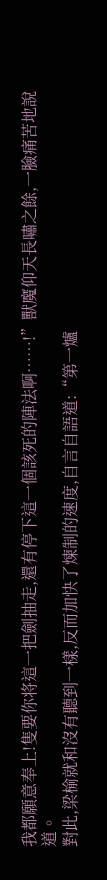我都願意奉上!隻要你将這一把劍抽走,還有停下這一個該死的陣法啊……!”獸魔仰天長嘯之餘,一臉痛苦地說道。
對此,梁榆就和沒有聽到一樣,反而加快了煉制的速度,自言自語道:“第一爐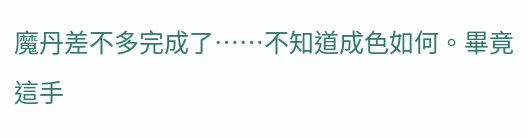魔丹差不多完成了……不知道成色如何。畢竟這手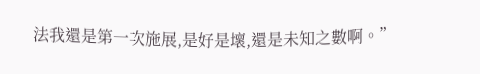法我還是第一次施展,是好是壞,還是未知之數啊。”